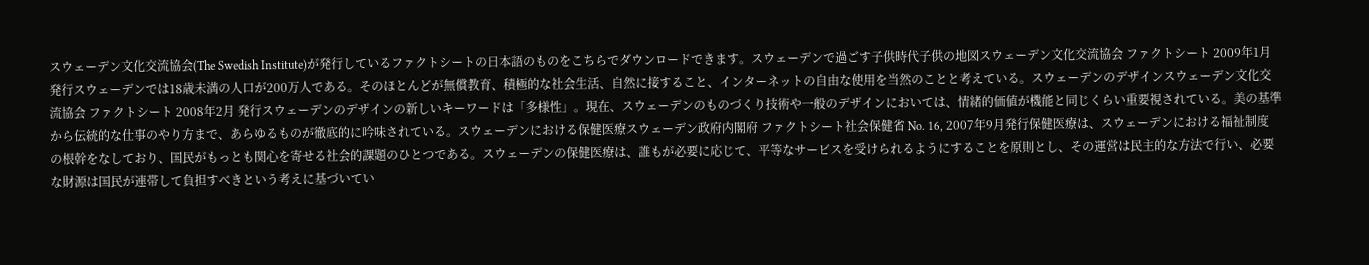スウェーデン文化交流協会(The Swedish Institute)が発行しているファクトシートの日本語のものをこちらでダウンロードできます。スウェーデンで過ごす子供時代子供の地図スウェーデン文化交流協会 ファクトシート 2009年1月 発行スウェーデンでは18歳未満の人口が200万人である。そのほとんどが無償教育、積極的な社会生活、自然に接すること、インターネットの自由な使用を当然のことと考えている。スウェーデンのデザインスウェーデン文化交流協会 ファクトシート 2008年2月 発行スウェーデンのデザインの新しいキーワードは「多様性」。現在、スウェーデンのものづくり技術や一般のデザインにおいては、情緒的価値が機能と同じくらい重要視されている。美の基準から伝統的な仕事のやり方まで、あらゆるものが徹底的に吟味されている。スウェーデンにおける保健医療スウェーデン政府内閣府 ファクトシート社会保健省 No. 16, 2007年9月発行保健医療は、スウェーデンにおける福祉制度の根幹をなしており、国民がもっとも関心を寄せる社会的課題のひとつである。スウェーデンの保健医療は、誰もが必要に応じて、平等なサービスを受けられるようにすることを原則とし、その運営は民主的な方法で行い、必要な財源は国民が連帯して負担すべきという考えに基づいてい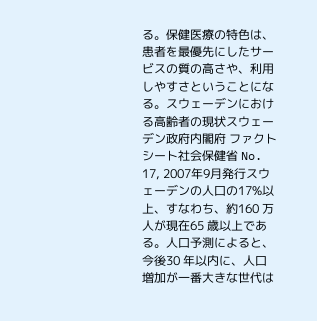る。保健医療の特色は、患者を最優先にしたサービスの質の高さや、利用しやすさということになる。スウェーデンにおける高齢者の現状スウェーデン政府内閣府 ファクトシート社会保健省 No. 17, 2007年9月発行スウェーデンの人口の17%以上、すなわち、約160 万人が現在65 歳以上である。人口予測によると、今後30 年以内に、人口増加が一番大きな世代は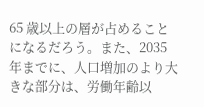65 歳以上の層が占めることになるだろう。また、2035 年までに、人口増加のより大きな部分は、労働年齢以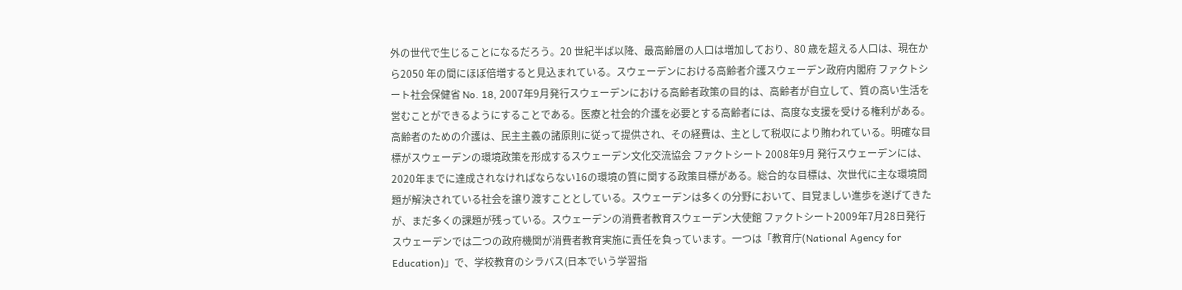外の世代で生じることになるだろう。20 世紀半ば以降、最高齢層の人口は増加しており、80 歳を超える人口は、現在から2050 年の間にほぼ倍増すると見込まれている。スウェーデンにおける高齢者介護スウェーデン政府内閣府 ファクトシート社会保健省 No. 18, 2007年9月発行スウェーデンにおける高齢者政策の目的は、高齢者が自立して、質の高い生活を営むことができるようにすることである。医療と社会的介護を必要とする高齢者には、高度な支援を受ける権利がある。高齢者のための介護は、民主主義の諸原則に従って提供され、その経費は、主として税収により賄われている。明確な目標がスウェーデンの環境政策を形成するスウェーデン文化交流協会 ファクトシート 2008年9月 発行スウェーデンには、2020年までに達成されなければならない16の環境の質に関する政策目標がある。総合的な目標は、次世代に主な環境問題が解決されている社会を譲り渡すこととしている。スウェーデンは多くの分野において、目覚ましい進歩を遂げてきたが、まだ多くの課題が残っている。スウェーデンの消費者教育スウェーデン大使館 ファクトシート2009年7月28日発行スウェーデンでは二つの政府機関が消費者教育実施に責任を負っています。一つは「教育庁(National Agency for Education)」で、学校教育のシラバス(日本でいう学習指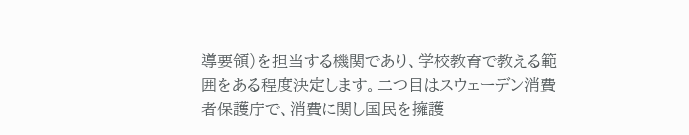導要領)を担当する機関であり、学校教育で教える範囲をある程度決定します。二つ目はスウェーデン消費者保護庁で、消費に関し国民を擁護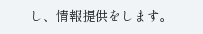し、情報提供をします。